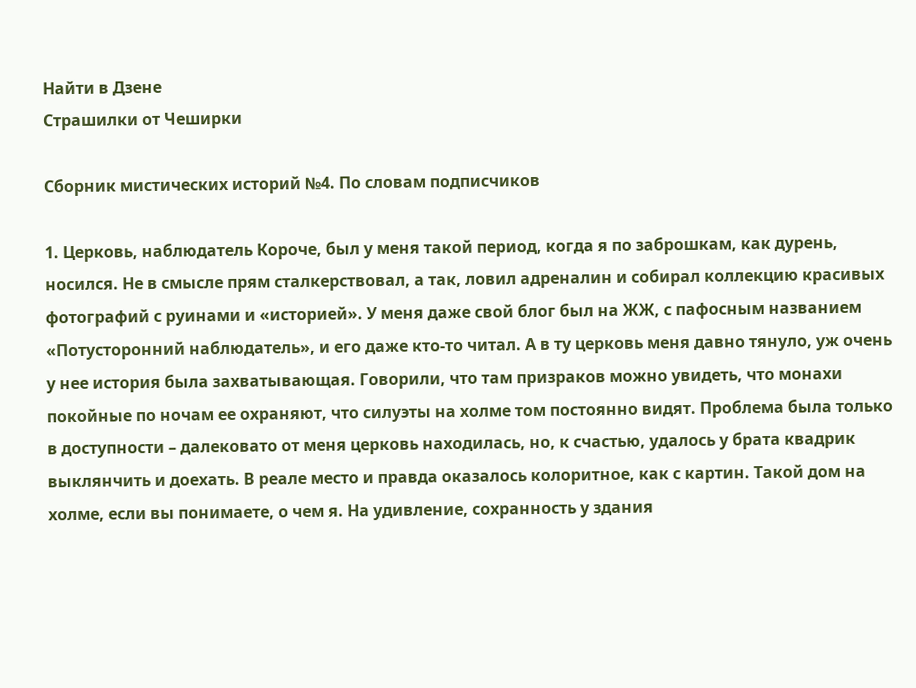Найти в Дзене
Страшилки от Чеширки

Сборник мистических историй №4. По словам подписчиков

1. Церковь, наблюдатель Короче, был у меня такой период, когда я по заброшкам, как дурень, носился. Не в смысле прям сталкерствовал, а так, ловил адреналин и собирал коллекцию красивых фотографий с руинами и «историей». У меня даже свой блог был на ЖЖ, с пафосным названием «Потусторонний наблюдатель», и его даже кто-то читал. А в ту церковь меня давно тянуло, уж очень у нее история была захватывающая. Говорили, что там призраков можно увидеть, что монахи покойные по ночам ее охраняют, что силуэты на холме том постоянно видят. Проблема была только в доступности – далековато от меня церковь находилась, но, к счастью, удалось у брата квадрик выклянчить и доехать. В реале место и правда оказалось колоритное, как с картин. Такой дом на холме, если вы понимаете, о чем я. На удивление, сохранность у здания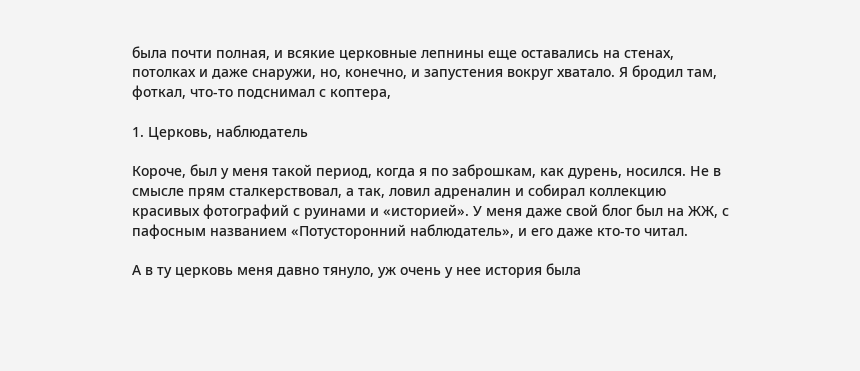была почти полная, и всякие церковные лепнины еще оставались на стенах, потолках и даже снаружи, но, конечно, и запустения вокруг хватало. Я бродил там, фоткал, что-то подснимал с коптера,

1. Церковь, наблюдатель

Короче, был у меня такой период, когда я по заброшкам, как дурень, носился. Не в смысле прям сталкерствовал, а так, ловил адреналин и собирал коллекцию красивых фотографий с руинами и «историей». У меня даже свой блог был на ЖЖ, с пафосным названием «Потусторонний наблюдатель», и его даже кто-то читал.

А в ту церковь меня давно тянуло, уж очень у нее история была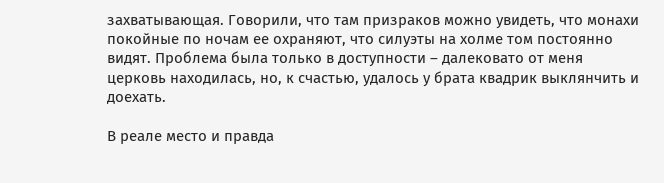захватывающая. Говорили, что там призраков можно увидеть, что монахи покойные по ночам ее охраняют, что силуэты на холме том постоянно видят. Проблема была только в доступности – далековато от меня церковь находилась, но, к счастью, удалось у брата квадрик выклянчить и доехать.

В реале место и правда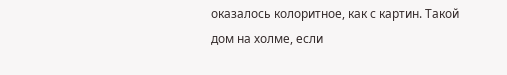оказалось колоритное, как с картин. Такой дом на холме, если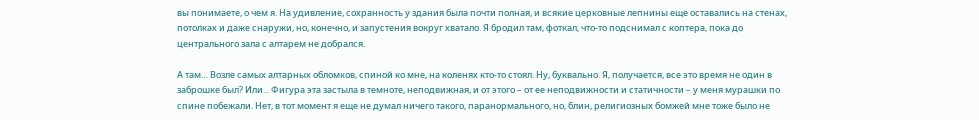вы понимаете, о чем я. На удивление, сохранность у здания была почти полная, и всякие церковные лепнины еще оставались на стенах, потолках и даже снаружи, но, конечно, и запустения вокруг хватало. Я бродил там, фоткал, что-то подснимал с коптера, пока до центрального зала с алтарем не добрался.

А там… Возле самых алтарных обломков, спиной ко мне, на коленях кто-то стоял. Ну, буквально. Я, получается, все это время не один в заброшке был? Или... Фигура эта застыла в темноте, неподвижная, и от этого – от ее неподвижности и статичности – у меня мурашки по спине побежали. Нет, в тот момент я еще не думал ничего такого, паранормального, но, блин, религиозных бомжей мне тоже было не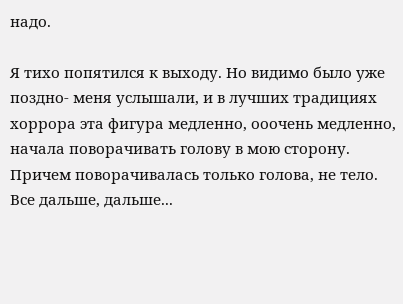надо.

Я тихо попятился к выходу. Но видимо было уже поздно- меня услышали, и в лучших традициях хоррора эта фигура медленно, ооочень медленно, начала поворачивать голову в мою сторону. Причем поворачивалась только голова, не тело. Все дальше, дальше...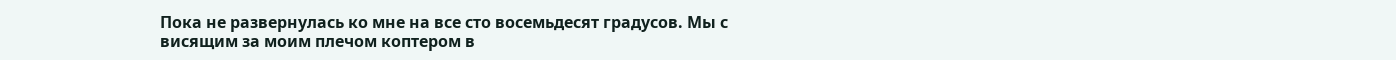Пока не развернулась ко мне на все сто восемьдесят градусов. Мы с висящим за моим плечом коптером в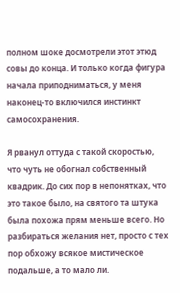полном шоке досмотрели этот этюд совы до конца. И только когда фигура начала приподниматься, у меня наконец-то включился инстинкт самосохранения.

Я рванул оттуда с такой скоростью, что чуть не обогнал собственный квадрик. До сих пор в непонятках, что это такое было, на святого та штука была похожа прям меньше всего. Но разбираться желания нет, просто с тех пор обхожу всякое мистическое подальше, а то мало ли.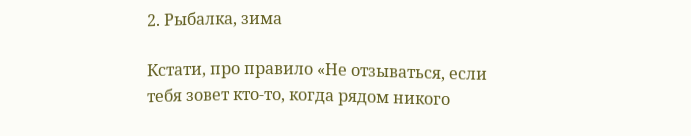2. Рыбалка, зима

Кстати, про правило «Не отзываться, если тебя зовет кто-то, когда рядом никого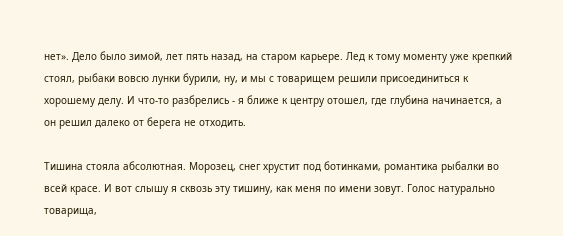нет». Дело было зимой, лет пять назад, на старом карьере. Лед к тому моменту уже крепкий стоял, рыбаки вовсю лунки бурили, ну, и мы с товарищем решили присоединиться к хорошему делу. И что-то разбрелись - я ближе к центру отошел, где глубина начинается, а он решил далеко от берега не отходить.

Тишина стояла абсолютная. Морозец, снег хрустит под ботинками, романтика рыбалки во всей красе. И вот слышу я сквозь эту тишину, как меня по имени зовут. Голос натурально товарища,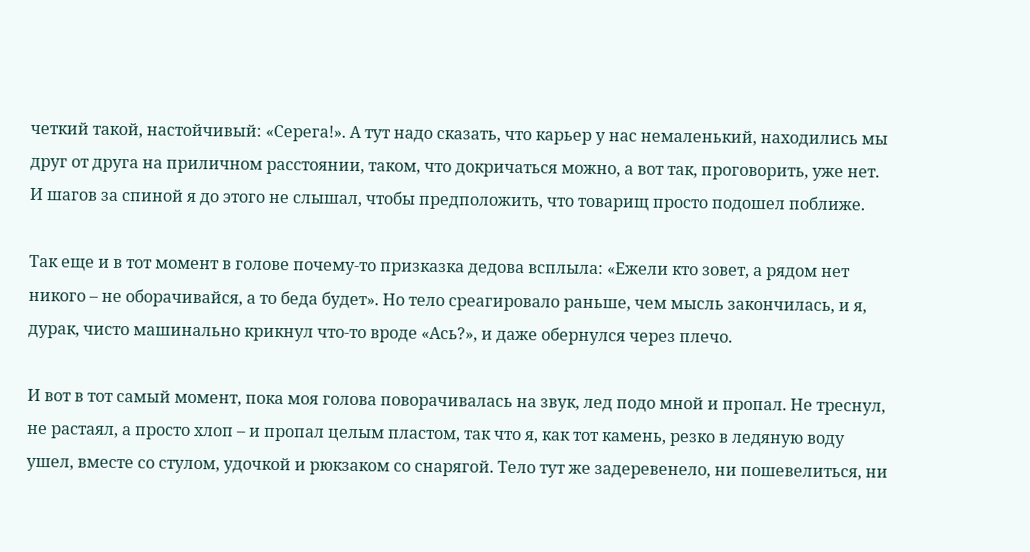четкий такой, настойчивый: «Серега!». А тут надо сказать, что карьер у нас немаленький, находились мы друг от друга на приличном расстоянии, таком, что докричаться можно, а вот так, проговорить, уже нет. И шагов за спиной я до этого не слышал, чтобы предположить, что товарищ просто подошел поближе.

Так еще и в тот момент в голове почему-то призказка дедова всплыла: «Ежели кто зовет, а рядом нет никого – не оборачивайся, а то беда будет». Но тело среагировало раньше, чем мысль закончилась, и я, дурак, чисто машинально крикнул что-то вроде «Ась?», и даже обернулся через плечо.

И вот в тот самый момент, пока моя голова поворачивалась на звук, лед подо мной и пропал. Не треснул, не растаял, а просто хлоп – и пропал целым пластом, так что я, как тот камень, резко в ледяную воду ушел, вместе со стулом, удочкой и рюкзаком со снарягой. Тело тут же задеревенело, ни пошевелиться, ни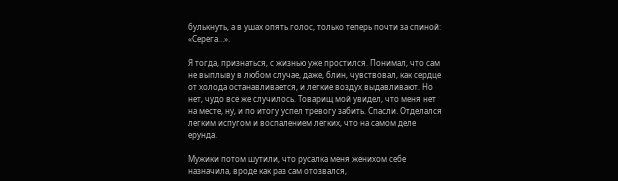булькнуть, а в ушах опять голос, только теперь почти за спиной: «Серега…».

Я тогда, признаться, с жизнью уже простился. Понимал, что сам не выплыву в любом случае, даже, блин, чувствовал, как сердце от холода останавливается, и легкие воздух выдавливают. Но нет, чудо все же случилось. Товарищ мой увидел, что меня нет на месте, ну, и по итогу успел тревогу забить. Спасли. Отделался легким испугом и воспалением легких, что на самом деле ерунда.

Мужики потом шутили, что русалка меня женихом себе назначила, вроде как раз сам отозвался,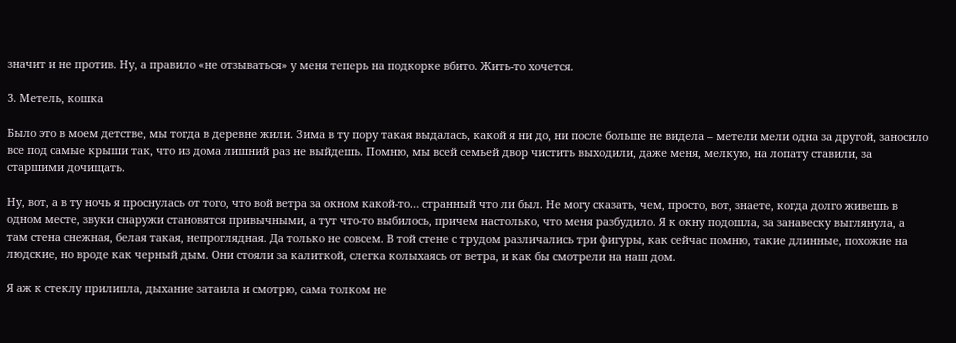значит и не против. Ну, а правило «не отзываться» у меня теперь на подкорке вбито. Жить-то хочется.

3. Метель, кошка

Было это в моем детстве, мы тогда в деревне жили. Зима в ту пору такая выдалась, какой я ни до, ни после больше не видела – метели мели одна за другой, заносило все под самые крыши так, что из дома лишний раз не выйдешь. Помню, мы всей семьей двор чистить выходили, даже меня, мелкую, на лопату ставили, за старшими дочищать.

Ну, вот, а в ту ночь я проснулась от того, что вой ветра за окном какой-то… странный что ли был. Не могу сказать, чем, просто, вот, знаете, когда долго живешь в одном месте, звуки снаружи становятся привычными, а тут что-то выбилось, причем настолько, что меня разбудило. Я к окну подошла, за занавеску выглянула, а там стена снежная, белая такая, непроглядная. Да только не совсем. В той стене с трудом различались три фигуры, как сейчас помню, такие длинные, похожие на людские, но вроде как черный дым. Они стояли за калиткой, слегка колыхаясь от ветра, и как бы смотрели на наш дом.

Я аж к стеклу прилипла, дыхание затаила и смотрю, сама толком не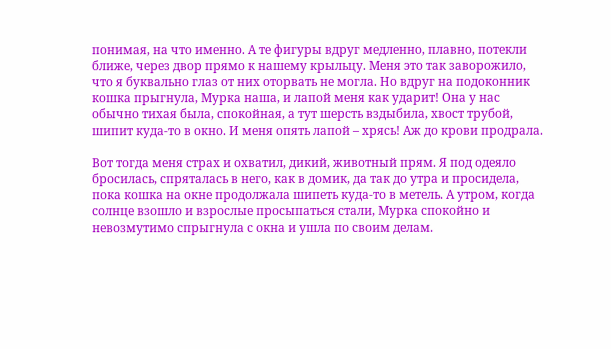понимая, на что именно. А те фигуры вдруг медленно, плавно, потекли ближе, через двор прямо к нашему крыльцу. Меня это так заворожило, что я буквально глаз от них оторвать не могла. Но вдруг на подоконник кошка прыгнула, Мурка наша, и лапой меня как ударит! Она у нас обычно тихая была, спокойная, а тут шерсть вздыбила, хвост трубой, шипит куда-то в окно. И меня опять лапой – хрясь! Аж до крови продрала.

Вот тогда меня страх и охватил, дикий, животный прям. Я под одеяло бросилась, спряталась в него, как в домик, да так до утра и просидела, пока кошка на окне продолжала шипеть куда-то в метель. А утром, когда солнце взошло и взрослые просыпаться стали, Мурка спокойно и невозмутимо спрыгнула с окна и ушла по своим делам.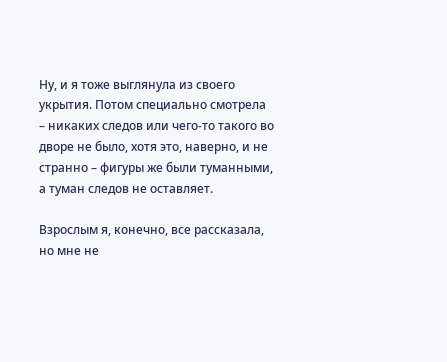Ну, и я тоже выглянула из своего укрытия. Потом специально смотрела – никаких следов или чего-то такого во дворе не было, хотя это, наверно, и не странно – фигуры же были туманными, а туман следов не оставляет.

Взрослым я, конечно, все рассказала, но мне не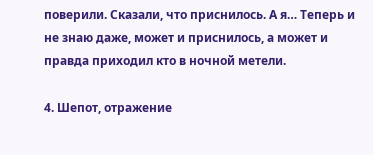поверили. Сказали, что приснилось. А я… Теперь и не знаю даже, может и приснилось, а может и правда приходил кто в ночной метели.

4. Шепот, отражение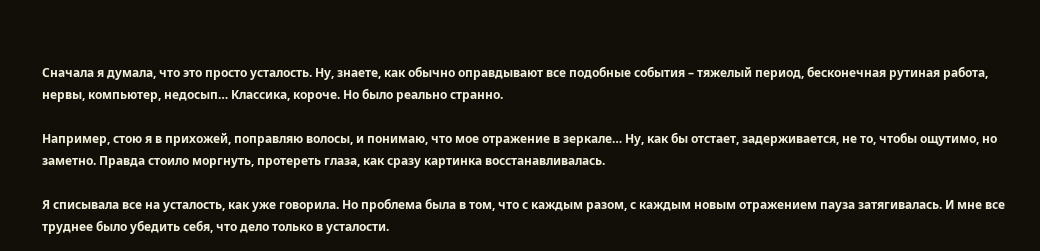Сначала я думала, что это просто усталость. Ну, знаете, как обычно оправдывают все подобные события – тяжелый период, бесконечная рутиная работа, нервы, компьютер, недосып… Классика, короче. Но было реально странно.

Например, стою я в прихожей, поправляю волосы, и понимаю, что мое отражение в зеркале… Ну, как бы отстает, задерживается, не то, чтобы ощутимо, но заметно. Правда стоило моргнуть, протереть глаза, как сразу картинка восстанавливалась.

Я списывала все на усталость, как уже говорила. Но проблема была в том, что с каждым разом, с каждым новым отражением пауза затягивалась. И мне все труднее было убедить себя, что дело только в усталости.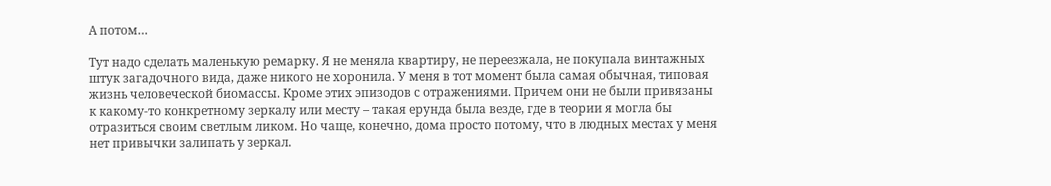А потом…

Тут надо сделать маленькую ремарку. Я не меняла квартиру, не переезжала, не покупала винтажных штук загадочного вида, даже никого не хоронила. У меня в тот момент была самая обычная, типовая жизнь человеческой биомассы. Кроме этих эпизодов с отражениями. Причем они не были привязаны к какому-то конкретному зеркалу или месту – такая ерунда была везде, где в теории я могла бы отразиться своим светлым ликом. Но чаще, конечно, дома просто потому, что в людных местах у меня нет привычки залипать у зеркал.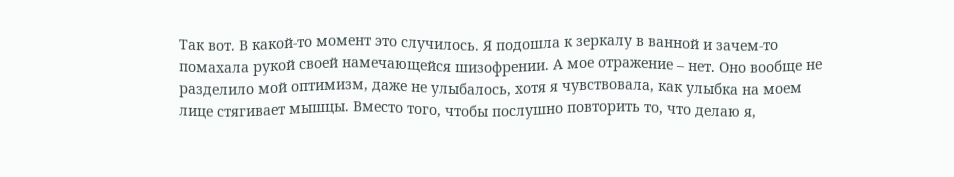Так вот. В какой-то момент это случилось. Я подошла к зеркалу в ванной и зачем-то помахала рукой своей намечающейся шизофрении. А мое отражение – нет. Оно вообще не разделило мой оптимизм, даже не улыбалось, хотя я чувствовала, как улыбка на моем лице стягивает мышцы. Вместо того, чтобы послушно повторить то, что делаю я,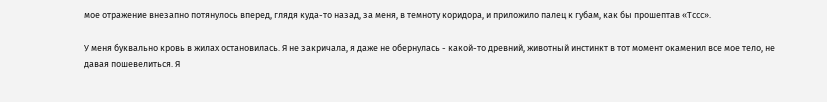мое отражение внезапно потянулось вперед, глядя куда-то назад, за меня, в темноту коридора, и приложило палец к губам, как бы прошептав «Тссс».

У меня буквально кровь в жилах остановилась. Я не закричала, я даже не обернулась - какой-то древний, животный инстинкт в тот момент окаменил все мое тело, не давая пошевелиться. Я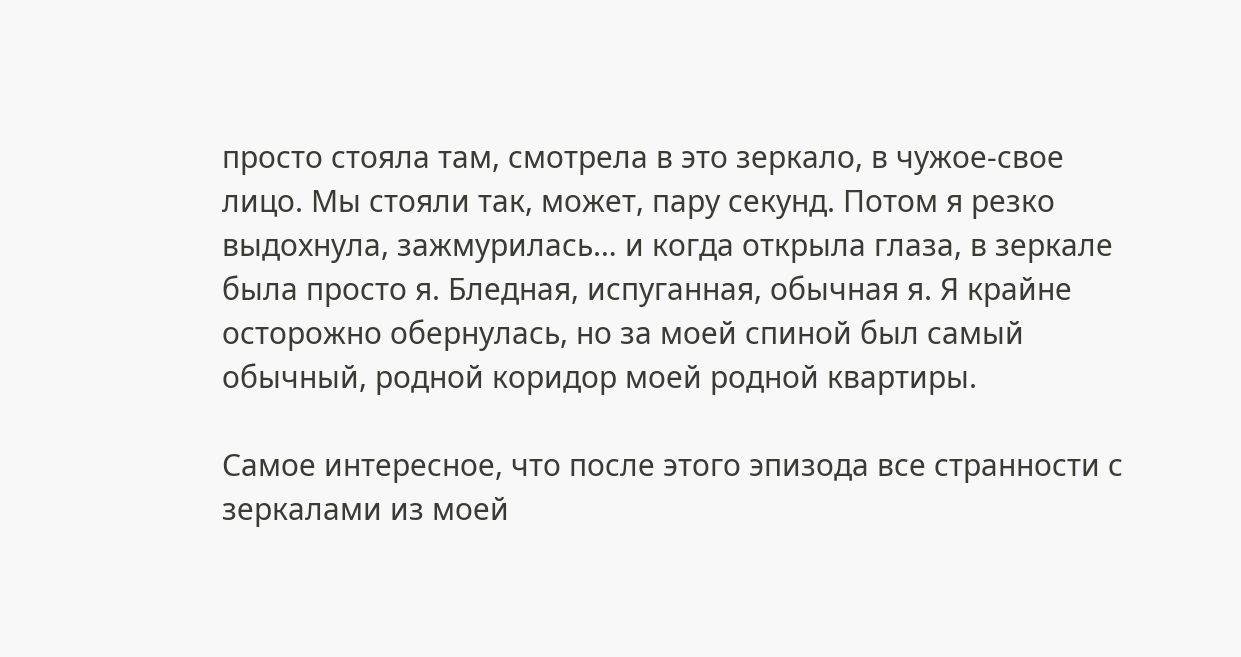просто стояла там, смотрела в это зеркало, в чужое-свое лицо. Мы стояли так, может, пару секунд. Потом я резко выдохнула, зажмурилась… и когда открыла глаза, в зеркале была просто я. Бледная, испуганная, обычная я. Я крайне осторожно обернулась, но за моей спиной был самый обычный, родной коридор моей родной квартиры.

Самое интересное, что после этого эпизода все странности с зеркалами из моей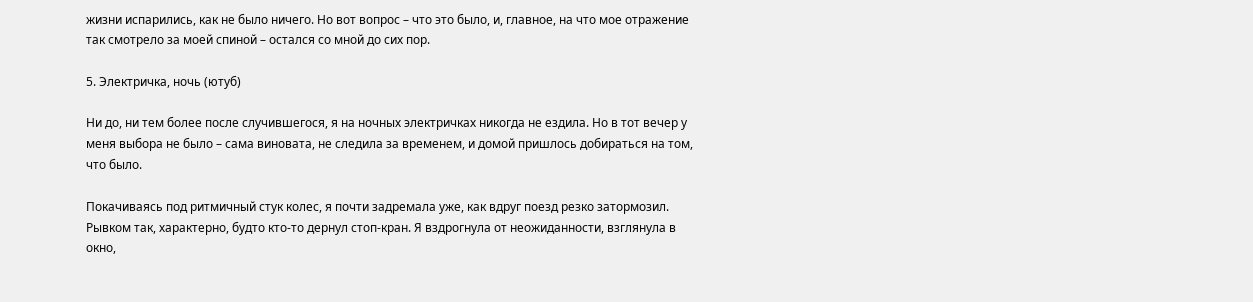жизни испарились, как не было ничего. Но вот вопрос – что это было, и, главное, на что мое отражение так смотрело за моей спиной – остался со мной до сих пор.

5. Электричка, ночь (ютуб)

Ни до, ни тем более после случившегося, я на ночных электричках никогда не ездила. Но в тот вечер у меня выбора не было – сама виновата, не следила за временем, и домой пришлось добираться на том, что было.

Покачиваясь под ритмичный стук колес, я почти задремала уже, как вдруг поезд резко затормозил. Рывком так, характерно, будто кто-то дернул стоп-кран. Я вздрогнула от неожиданности, взглянула в окно,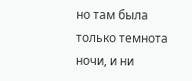но там была только темнота ночи, и ни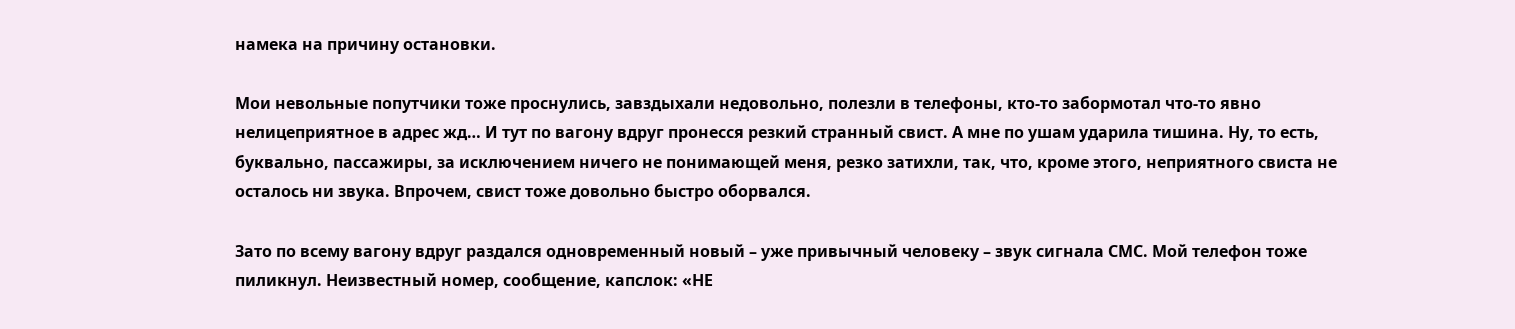намека на причину остановки.

Мои невольные попутчики тоже проснулись, завздыхали недовольно, полезли в телефоны, кто-то забормотал что-то явно нелицеприятное в адрес жд… И тут по вагону вдруг пронесся резкий странный свист. А мне по ушам ударила тишина. Ну, то есть, буквально, пассажиры, за исключением ничего не понимающей меня, резко затихли, так, что, кроме этого, неприятного свиста не осталось ни звука. Впрочем, свист тоже довольно быстро оборвался.

Зато по всему вагону вдруг раздался одновременный новый – уже привычный человеку – звук сигнала СМС. Мой телефон тоже пиликнул. Неизвестный номер, сообщение, капслок: «НЕ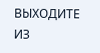ВЫХОДИТЕ ИЗ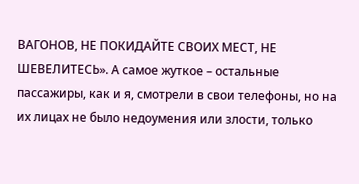ВАГОНОВ, НЕ ПОКИДАЙТЕ СВОИХ МЕСТ, НЕ ШЕВЕЛИТЕСЬ». А самое жуткое – остальные пассажиры, как и я, смотрели в свои телефоны, но на их лицах не было недоумения или злости, только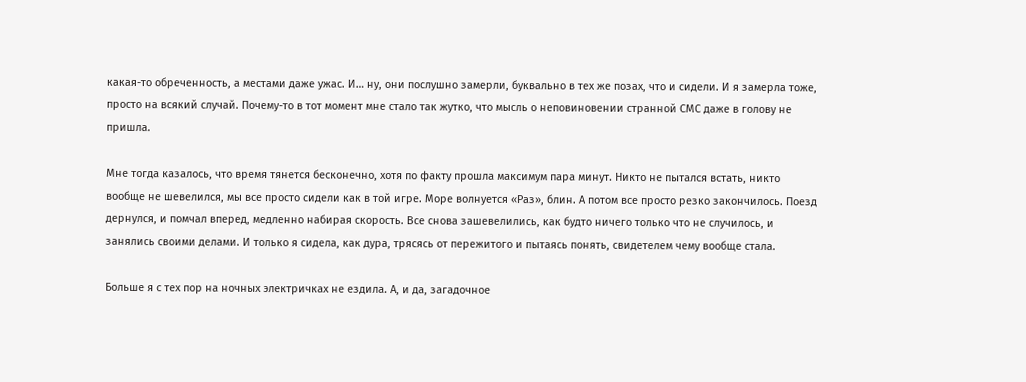какая-то обреченность, а местами даже ужас. И… ну, они послушно замерли, буквально в тех же позах, что и сидели. И я замерла тоже, просто на всякий случай. Почему-то в тот момент мне стало так жутко, что мысль о неповиновении странной СМС даже в голову не пришла.

Мне тогда казалось, что время тянется бесконечно, хотя по факту прошла максимум пара минут. Никто не пытался встать, никто вообще не шевелился, мы все просто сидели как в той игре. Море волнуется «Раз», блин. А потом все просто резко закончилось. Поезд дернулся, и помчал вперед, медленно набирая скорость. Все снова зашевелились, как будто ничего только что не случилось, и занялись своими делами. И только я сидела, как дура, трясясь от пережитого и пытаясь понять, свидетелем чему вообще стала.

Больше я с тех пор на ночных электричках не ездила. А, и да, загадочное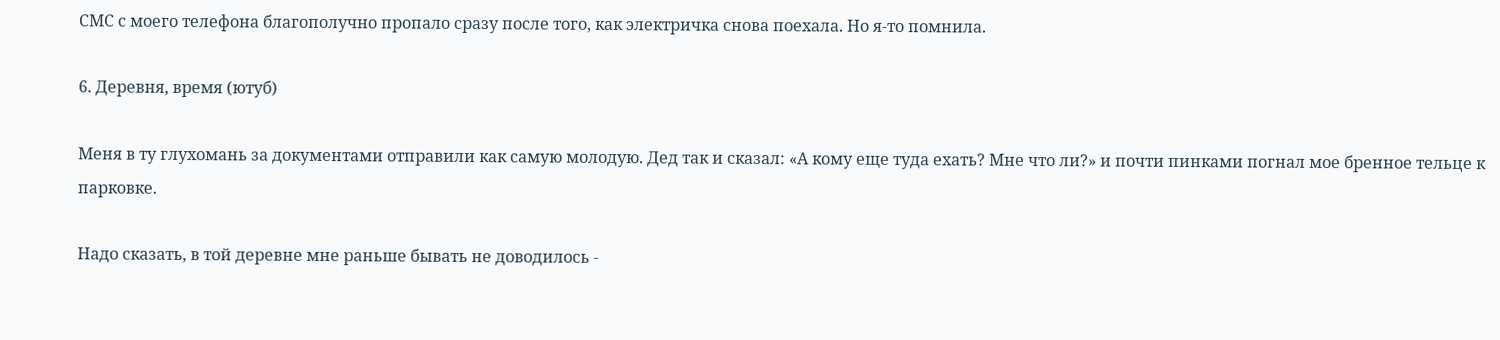СМС с моего телефона благополучно пропало сразу после того, как электричка снова поехала. Но я-то помнила.

6. Деревня, время (ютуб)

Меня в ту глухомань за документами отправили как самую молодую. Дед так и сказал: «А кому еще туда ехать? Мне что ли?» и почти пинками погнал мое бренное тельце к парковке.

Надо сказать, в той деревне мне раньше бывать не доводилось -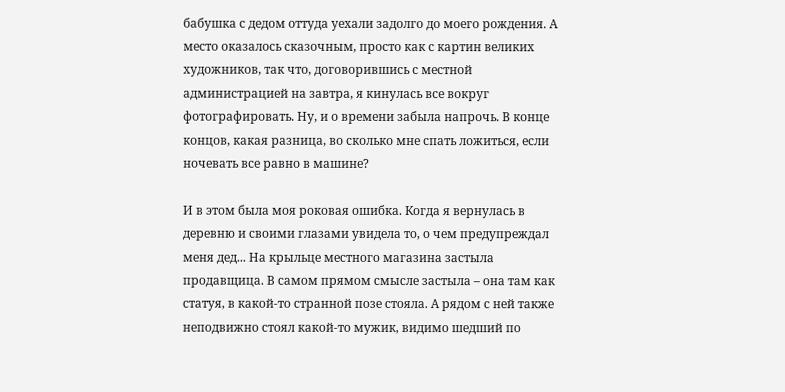бабушка с дедом оттуда уехали задолго до моего рождения. А место оказалось сказочным, просто как с картин великих художников, так что, договорившись с местной администрацией на завтра, я кинулась все вокруг фотографировать. Ну, и о времени забыла напрочь. В конце концов, какая разница, во сколько мне спать ложиться, если ночевать все равно в машине?

И в этом была моя роковая ошибка. Когда я вернулась в деревню и своими глазами увидела то, о чем предупреждал меня дед... На крыльце местного магазина застыла продавщица. В самом прямом смысле застыла – она там как статуя, в какой-то странной позе стояла. А рядом с ней также неподвижно стоял какой-то мужик, видимо шедший по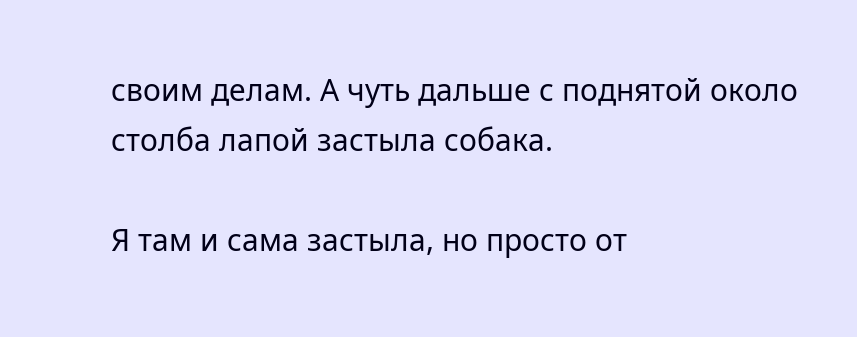своим делам. А чуть дальше с поднятой около столба лапой застыла собака.

Я там и сама застыла, но просто от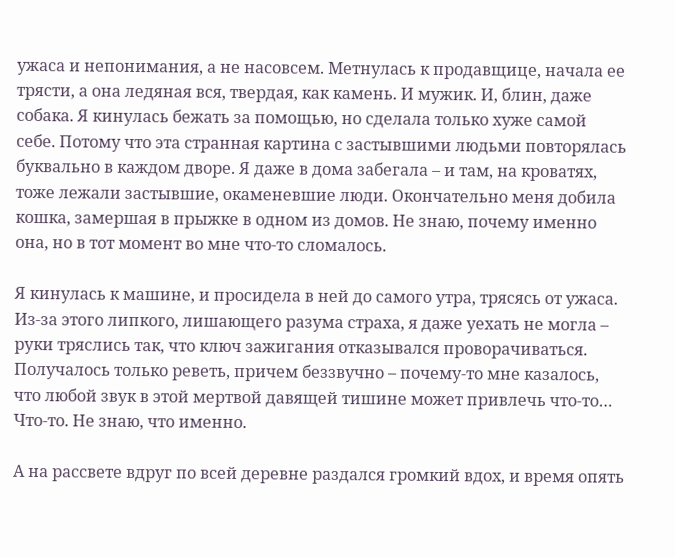ужаса и непонимания, а не насовсем. Метнулась к продавщице, начала ее трясти, а она ледяная вся, твердая, как камень. И мужик. И, блин, даже собака. Я кинулась бежать за помощью, но сделала только хуже самой себе. Потому что эта странная картина с застывшими людьми повторялась буквально в каждом дворе. Я даже в дома забегала – и там, на кроватях, тоже лежали застывшие, окаменевшие люди. Окончательно меня добила кошка, замершая в прыжке в одном из домов. Не знаю, почему именно она, но в тот момент во мне что-то сломалось.

Я кинулась к машине, и просидела в ней до самого утра, трясясь от ужаса. Из-за этого липкого, лишающего разума страха, я даже уехать не могла – руки тряслись так, что ключ зажигания отказывался проворачиваться. Получалось только реветь, причем беззвучно – почему-то мне казалось, что любой звук в этой мертвой давящей тишине может привлечь что-то… Что-то. Не знаю, что именно.

А на рассвете вдруг по всей деревне раздался громкий вдох, и время опять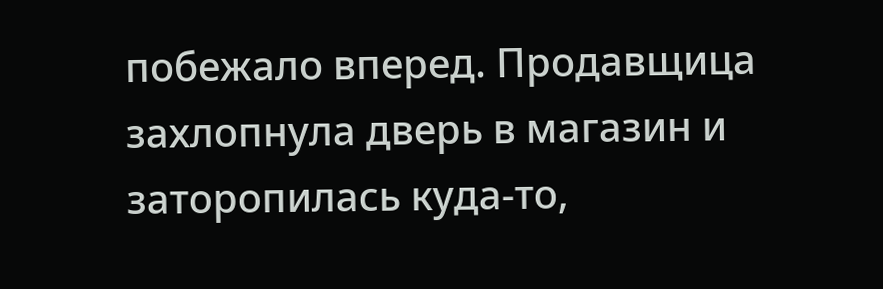побежало вперед. Продавщица захлопнула дверь в магазин и заторопилась куда-то,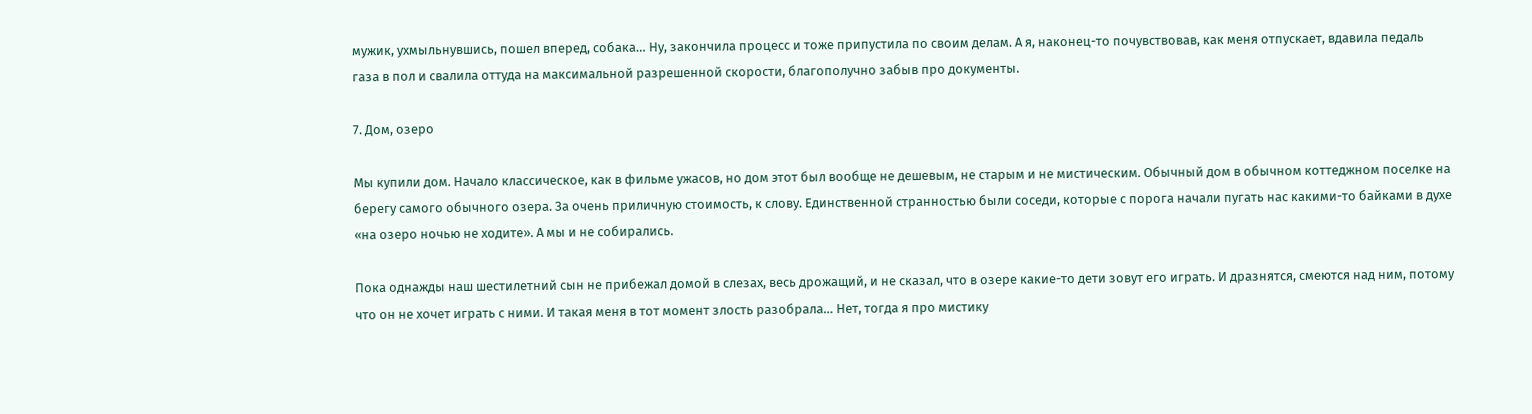мужик, ухмыльнувшись, пошел вперед, собака… Ну, закончила процесс и тоже припустила по своим делам. А я, наконец-то почувствовав, как меня отпускает, вдавила педаль газа в пол и свалила оттуда на максимальной разрешенной скорости, благополучно забыв про документы.

7. Дом, озеро

Мы купили дом. Начало классическое, как в фильме ужасов, но дом этот был вообще не дешевым, не старым и не мистическим. Обычный дом в обычном коттеджном поселке на берегу самого обычного озера. За очень приличную стоимость, к слову. Единственной странностью были соседи, которые с порога начали пугать нас какими-то байками в духе «на озеро ночью не ходите». А мы и не собирались.

Пока однажды наш шестилетний сын не прибежал домой в слезах, весь дрожащий, и не сказал, что в озере какие-то дети зовут его играть. И дразнятся, смеются над ним, потому что он не хочет играть с ними. И такая меня в тот момент злость разобрала… Нет, тогда я про мистику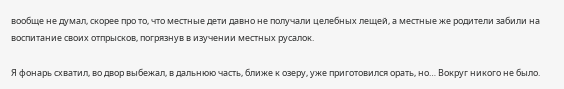вообще не думал, скорее про то, что местные дети давно не получали целебных лещей, а местные же родители забили на воспитание своих отпрысков, погрязнув в изучении местных русалок.

Я фонарь схватил, во двор выбежал, в дальнюю часть, ближе к озеру, уже приготовился орать, но… Вокруг никого не было.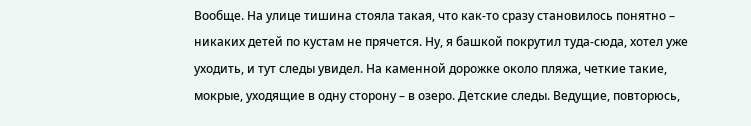Вообще. На улице тишина стояла такая, что как-то сразу становилось понятно – никаких детей по кустам не прячется. Ну, я башкой покрутил туда-сюда, хотел уже уходить, и тут следы увидел. На каменной дорожке около пляжа, четкие такие, мокрые, уходящие в одну сторону – в озеро. Детские следы. Ведущие, повторюсь,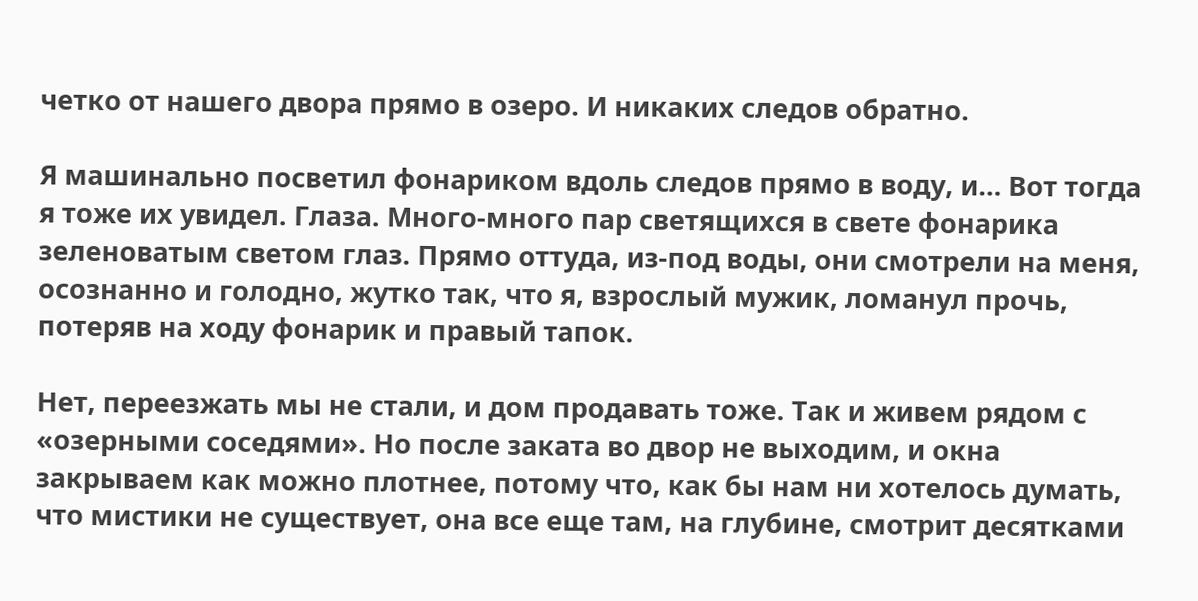четко от нашего двора прямо в озеро. И никаких следов обратно.

Я машинально посветил фонариком вдоль следов прямо в воду, и… Вот тогда я тоже их увидел. Глаза. Много-много пар светящихся в свете фонарика зеленоватым светом глаз. Прямо оттуда, из-под воды, они смотрели на меня, осознанно и голодно, жутко так, что я, взрослый мужик, ломанул прочь, потеряв на ходу фонарик и правый тапок.

Нет, переезжать мы не стали, и дом продавать тоже. Так и живем рядом с «озерными соседями». Но после заката во двор не выходим, и окна закрываем как можно плотнее, потому что, как бы нам ни хотелось думать, что мистики не существует, она все еще там, на глубине, смотрит десятками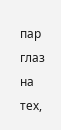пар глаз на тех,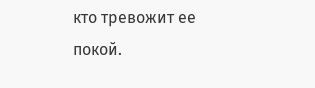кто тревожит ее покой.